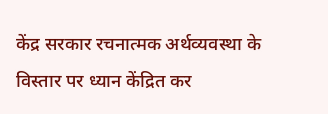केंद्र सरकार रचनात्मक अर्थव्यवस्था के विस्तार पर ध्यान केंद्रित कर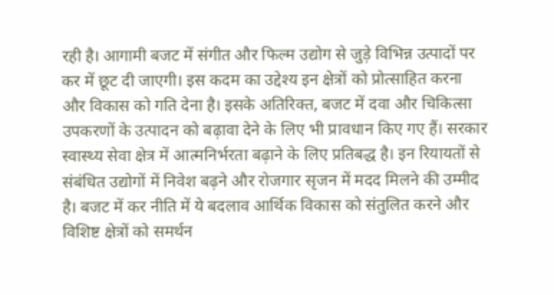रही है। आगामी बजट में संगीत और फिल्म उद्योग से जुड़े विभिन्न उत्पादों पर कर में छूट दी जाएगी। इस कदम का उद्देश्य इन क्षेत्रों को प्रोत्साहित करना और विकास को गति देना है। इसके अतिरिक्त, बजट में दवा और चिकित्सा उपकरणों के उत्पादन को बढ़ावा देने के लिए भी प्रावधान किए गए हैं। सरकार स्वास्थ्य सेवा क्षेत्र में आत्मनिर्भरता बढ़ाने के लिए प्रतिबद्ध है। इन रियायतों से संबंधित उद्योगों में निवेश बढ़ने और रोजगार सृजन में मदद मिलने की उम्मीद है। बजट में कर नीति में ये बदलाव आर्थिक विकास को संतुलित करने और विशिष्ट क्षेत्रों को समर्थन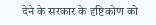देने के सरकार के दृष्टिकोण को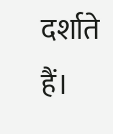दर्शाते हैं।